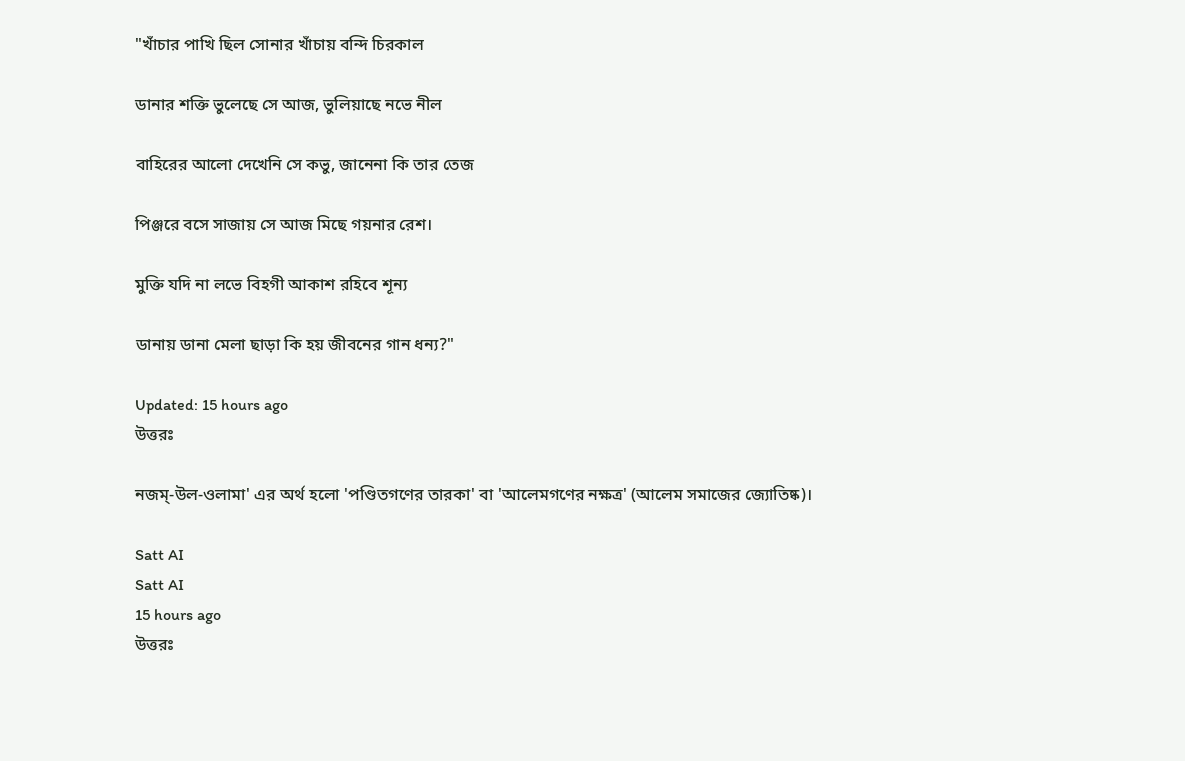"খাঁচার পাখি ছিল সোনার খাঁচায় বন্দি চিরকাল

ডানার শক্তি ভুলেছে সে আজ, ভুলিয়াছে নভে নীল

বাহিরের আলো দেখেনি সে কভু, জানেনা কি তার তেজ

পিঞ্জরে বসে সাজায় সে আজ মিছে গয়নার রেশ।

মুক্তি যদি না লভে বিহগী আকাশ রহিবে শূন্য

ডানায় ডানা মেলা ছাড়া কি হয় জীবনের গান ধন্য?"

Updated: 15 hours ago
উত্তরঃ

নজম্-উল-ওলামা' এর অর্থ হলো 'পণ্ডিতগণের তারকা' বা 'আলেমগণের নক্ষত্র' (আলেম সমাজের জ্যোতিষ্ক)।

Satt AI
Satt AI
15 hours ago
উত্তরঃ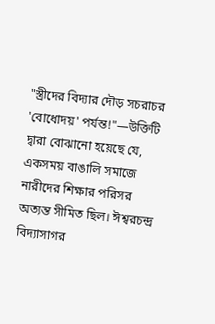"স্ত্রীদের বিদ্যার দৌড় সচরাচর 'বোধোদয়' পর্যন্ত!"—উক্তিটি দ্বারা বোঝানো হয়েছে যে, একসময় বাঙালি সমাজে নারীদের শিক্ষার পরিসর অত্যন্ত সীমিত ছিল। ঈশ্বরচন্দ্র বিদ্যাসাগর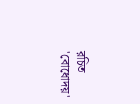রচিত 'বোধোদয়'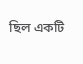ছিল একটি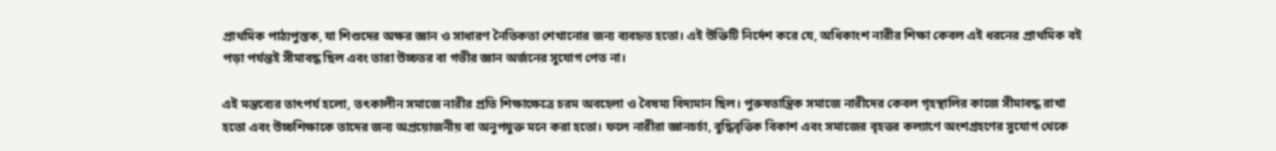প্রাথমিক পাঠ্যপুস্তক, যা শিশুদের অক্ষর জ্ঞান ও সাধারণ নৈতিকতা শেখানোর জন্য ব্যবহৃত হতো। এই উক্তিটি নির্দেশ করে যে, অধিকাংশ নারীর শিক্ষা কেবল এই ধরনের প্রাথমিক বই পড়া পর্যন্তই সীমাবদ্ধ ছিল এবং তারা উচ্চতর বা গভীর জ্ঞান অর্জনের সুযোগ পেত না।

এই মন্তব্যের তাৎপর্য হলো, তৎকালীন সমাজে নারীর প্রতি শিক্ষাক্ষেত্রে চরম অবহেলা ও বৈষম্য বিদ্যমান ছিল। পুরুষতান্ত্রিক সমাজে নারীদের কেবল গৃহস্থালির কাজে সীমাবদ্ধ রাখা হতো এবং উচ্চশিক্ষাকে তাদের জন্য অপ্রয়োজনীয় বা অনুপযুক্ত মনে করা হতো। ফলে নারীরা জ্ঞানচর্চা, বুদ্ধিবৃত্তিক বিকাশ এবং সমাজের বৃহত্তর কল্যাণে অংশগ্রহণের সুযোগ থেকে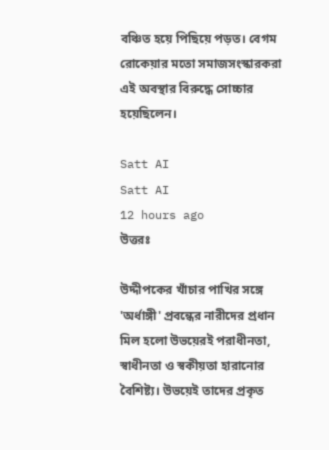বঞ্চিত হয়ে পিছিয়ে পড়ত। বেগম রোকেয়ার মতো সমাজসংস্কারকরা এই অবস্থার বিরুদ্ধে সোচ্চার হয়েছিলেন।

Satt AI
Satt AI
12 hours ago
উত্তরঃ

উদ্দীপকের খাঁচার পাখির সঙ্গে 'অর্ধাঙ্গী' প্রবন্ধের নারীদের প্রধান মিল হলো উভয়েরই পরাধীনতা, স্বাধীনতা ও স্বকীয়তা হারানোর বৈশিষ্ট্য। উভয়েই তাদের প্রকৃত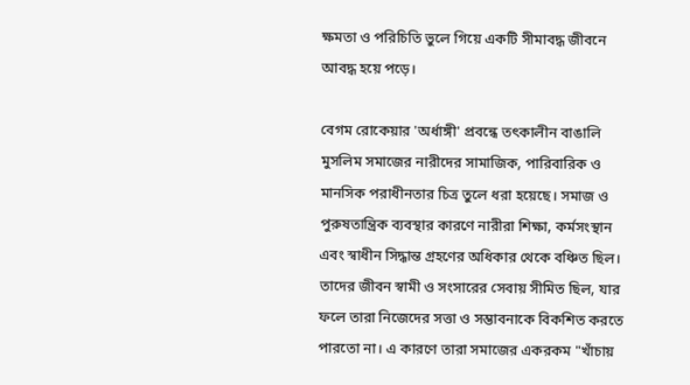ক্ষমতা ও পরিচিতি ভুলে গিয়ে একটি সীমাবদ্ধ জীবনে আবদ্ধ হয়ে পড়ে।

বেগম রোকেয়ার 'অর্ধাঙ্গী' প্রবন্ধে তৎকালীন বাঙালি মুসলিম সমাজের নারীদের সামাজিক, পারিবারিক ও মানসিক পরাধীনতার চিত্র তুলে ধরা হয়েছে। সমাজ ও পুরুষতান্ত্রিক ব্যবস্থার কারণে নারীরা শিক্ষা, কর্মসংস্থান এবং স্বাধীন সিদ্ধান্ত গ্রহণের অধিকার থেকে বঞ্চিত ছিল। তাদের জীবন স্বামী ও সংসারের সেবায় সীমিত ছিল, যার ফলে তারা নিজেদের সত্তা ও সম্ভাবনাকে বিকশিত করতে পারতো না। এ কারণে তারা সমাজের একরকম "খাঁচায়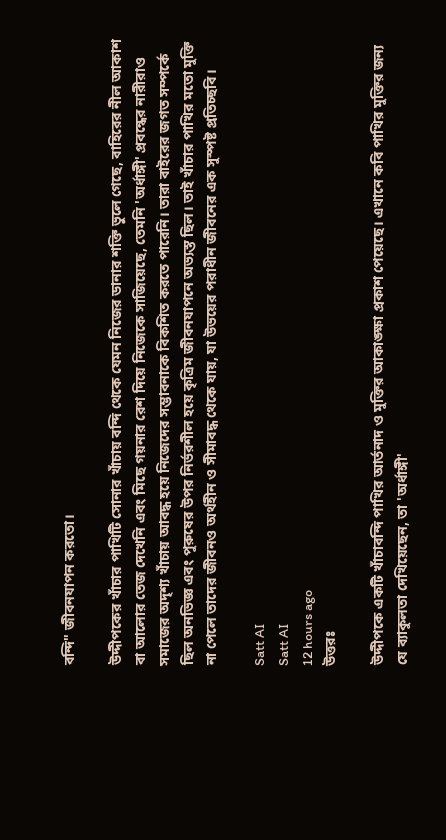বন্দি" জীবনযাপন করতো।

উদ্দীপকের খাঁচার পাখিটি সোনার খাঁচায় বন্দি থেকে যেমন নিজের ডানার শক্তি ভুলে গেছে, বাহিরের নীল আকাশ বা আলোর তেজ দেখেনি এবং মিছে গয়নার রেশ দিয়ে নিজেকে সাজিয়েছে, তেমনি 'অর্ধাঙ্গী' প্রবন্ধের নারীরাও সমাজের অদৃশ্য খাঁচায় আবদ্ধ হয়ে নিজেদের সম্ভাবনাকে বিকশিত করতে পারেনি। তারা বাইরের জগত সম্পর্কে ছিল অনভিজ্ঞ এবং পুরুষের উপর নির্ভরশীল হয়ে কৃত্রিম জীবনযাপনে অভ্যস্ত ছিল। তাই খাঁচার পাখির মতো মুক্তি না পেলে তাদের জীবনও অর্থহীন ও সীমাবদ্ধ থেকে যায়, যা উভয়ের পরাধীন জীবনের এক সুস্পষ্ট প্রতিচ্ছবি।

Satt AI
Satt AI
12 hours ago
উত্তরঃ

উদ্দীপকে একটি খাঁচাবন্দি পাখির আর্তনাদ ও মুক্তির আকাঙ্ক্ষা প্রকাশ পেয়েছে। এখানে কবি পাখির মুক্তির জন্য যে ব্যাকুলতা দেখিয়েছেন, তা 'অর্ধাঙ্গী'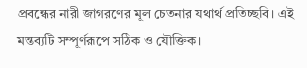প্রবন্ধের নারী জাগরণের মূল চেতনার যথার্থ প্রতিচ্ছবি। এই মন্তব্যটি সম্পূর্ণরূপে সঠিক ও যৌক্তিক।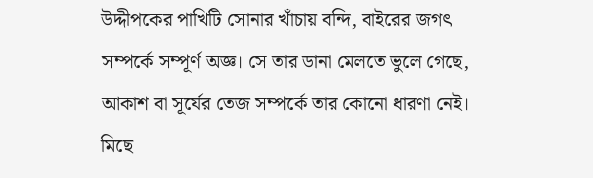উদ্দীপকের পাখিটি সোনার খাঁচায় বন্দি, বাইরের জগৎ সম্পর্কে সম্পূর্ণ অজ্ঞ। সে তার ডানা মেলতে ভুলে গেছে, আকাশ বা সূর্যের তেজ সম্পর্কে তার কোনো ধারণা নেই। মিছে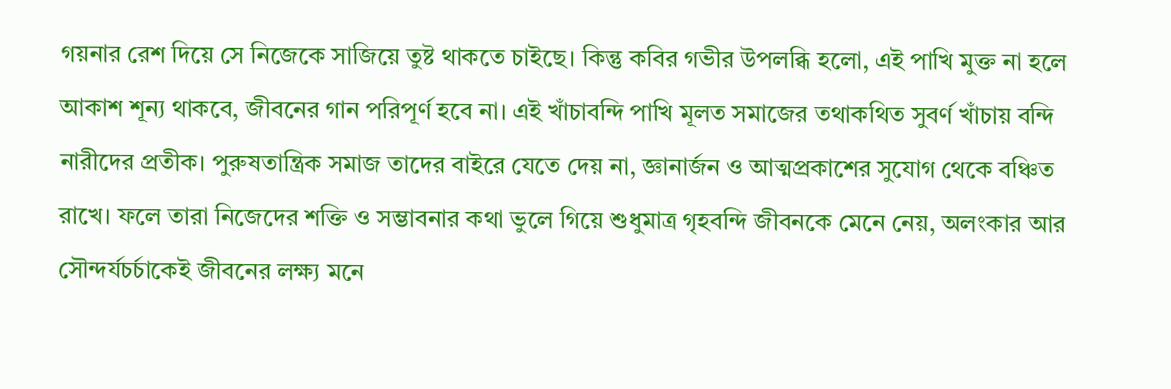গয়নার রেশ দিয়ে সে নিজেকে সাজিয়ে তুষ্ট থাকতে চাইছে। কিন্তু কবির গভীর উপলব্ধি হলো, এই পাখি মুক্ত না হলে আকাশ শূন্য থাকবে, জীবনের গান পরিপূর্ণ হবে না। এই খাঁচাবন্দি পাখি মূলত সমাজের তথাকথিত সুবর্ণ খাঁচায় বন্দি নারীদের প্রতীক। পুরুষতান্ত্রিক সমাজ তাদের বাইরে যেতে দেয় না, জ্ঞানার্জন ও আত্মপ্রকাশের সুযোগ থেকে বঞ্চিত রাখে। ফলে তারা নিজেদের শক্তি ও সম্ভাবনার কথা ভুলে গিয়ে শুধুমাত্র গৃহবন্দি জীবনকে মেনে নেয়, অলংকার আর সৌন্দর্যচর্চাকেই জীবনের লক্ষ্য মনে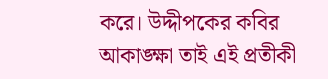করে। উদ্দীপকের কবির আকাঙ্ক্ষা তাই এই প্রতীকী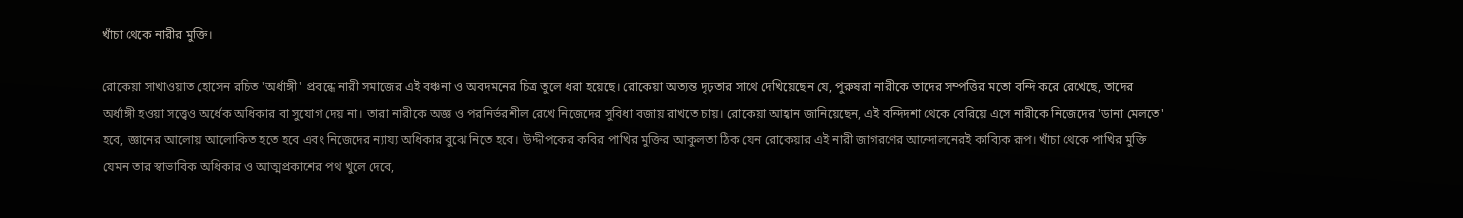খাঁচা থেকে নারীর মুক্তি।

রোকেয়া সাখাওয়াত হোসেন রচিত 'অর্ধাঙ্গী' প্রবন্ধে নারী সমাজের এই বঞ্চনা ও অবদমনের চিত্র তুলে ধরা হয়েছে। রোকেয়া অত্যন্ত দৃঢ়তার সাথে দেখিয়েছেন যে, পুরুষরা নারীকে তাদের সম্পত্তির মতো বন্দি করে রেখেছে, তাদের অর্ধাঙ্গী হওয়া সত্ত্বেও অর্ধেক অধিকার বা সুযোগ দেয় না। তারা নারীকে অজ্ঞ ও পরনির্ভরশীল রেখে নিজেদের সুবিধা বজায় রাখতে চায়। রোকেয়া আহ্বান জানিয়েছেন, এই বন্দিদশা থেকে বেরিয়ে এসে নারীকে নিজেদের 'ডানা মেলতে' হবে, জ্ঞানের আলোয় আলোকিত হতে হবে এবং নিজেদের ন্যায্য অধিকার বুঝে নিতে হবে। উদ্দীপকের কবির পাখির মুক্তির আকুলতা ঠিক যেন রোকেয়ার এই নারী জাগরণের আন্দোলনেরই কাব্যিক রূপ। খাঁচা থেকে পাখির মুক্তি যেমন তার স্বাভাবিক অধিকার ও আত্মপ্রকাশের পথ খুলে দেবে,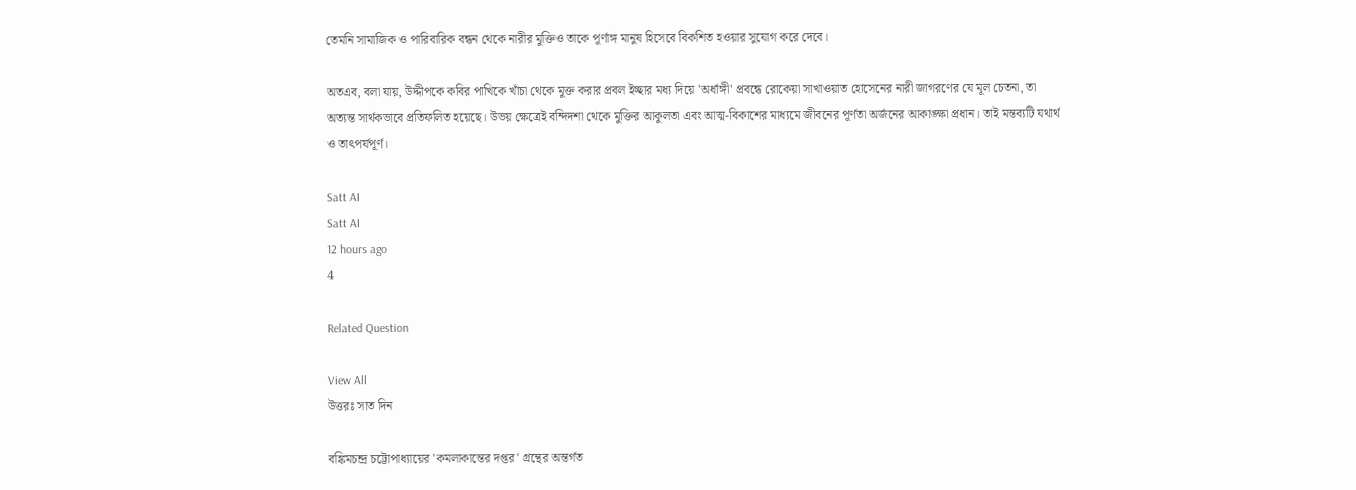তেমনি সামাজিক ও পারিবারিক বন্ধন থেকে নারীর মুক্তিও তাকে পূর্ণাঙ্গ মানুষ হিসেবে বিকশিত হওয়ার সুযোগ করে দেবে।

অতএব, বলা যায়, উদ্দীপকে কবির পাখিকে খাঁচা থেকে মুক্ত করার প্রবল ইচ্ছার মধ্য দিয়ে 'অর্ধাঙ্গী' প্রবন্ধে রোকেয়া সাখাওয়াত হোসেনের নারী জাগরণের যে মূল চেতনা, তা অত্যন্ত সার্থকভাবে প্রতিফলিত হয়েছে। উভয় ক্ষেত্রেই বন্দিদশা থেকে মুক্তির আকুলতা এবং আত্ম-বিকাশের মাধ্যমে জীবনের পূর্ণতা অর্জনের আকাঙ্ক্ষা প্রধান। তাই মন্তব্যটি যথার্থ ও তাৎপর্যপূর্ণ।

Satt AI
Satt AI
12 hours ago
4

Related Question

View All
উত্তরঃ সাত দিন

বঙ্কিমচন্দ্র চট্টোপাধ্যায়ের 'কমলাকান্তের দপ্তর' গ্রন্থের অন্তর্গত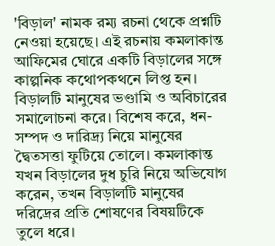'বিড়াল' নামক রম্য রচনা থেকে প্রশ্নটি নেওয়া হয়েছে। এই রচনায় কমলাকান্ত আফিমের ঘোরে একটি বিড়ালের সঙ্গে কাল্পনিক কথোপকথনে লিপ্ত হন। বিড়ালটি মানুষের ভণ্ডামি ও অবিচারের সমালোচনা করে। বিশেষ করে, ধন-সম্পদ ও দারিদ্র্য নিয়ে মানুষের দ্বৈতসত্তা ফুটিয়ে তোলে। কমলাকান্ত যখন বিড়ালের দুধ চুরি নিয়ে অভিযোগ করেন, তখন বিড়ালটি মানুষের দরিদ্রের প্রতি শোষণের বিষয়টিকে তুলে ধরে।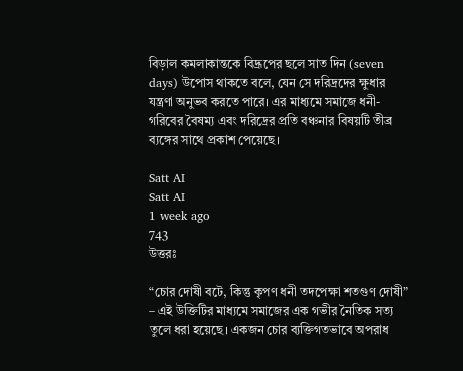বিড়াল কমলাকান্তকে বিদ্রূপের ছলে সাত দিন (seven days) উপোস থাকতে বলে, যেন সে দরিদ্রদের ক্ষুধার যন্ত্রণা অনুভব করতে পারে। এর মাধ্যমে সমাজে ধনী-গরিবের বৈষম্য এবং দরিদ্রের প্রতি বঞ্চনার বিষয়টি তীব্র ব্যঙ্গের সাথে প্রকাশ পেয়েছে।

Satt AI
Satt AI
1 week ago
743
উত্তরঃ

“চোর দোষী বটে, কিন্তু কৃপণ ধনী তদপেক্ষা শতগুণ দোষী” – এই উক্তিটির মাধ্যমে সমাজের এক গভীর নৈতিক সত্য তুলে ধরা হয়েছে। একজন চোর ব্যক্তিগতভাবে অপরাধ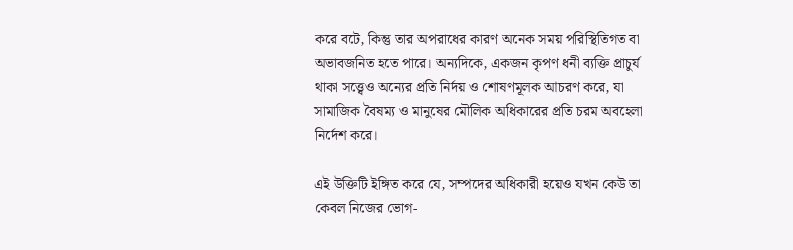করে বটে, কিন্তু তার অপরাধের কারণ অনেক সময় পরিস্থিতিগত বা অভাবজনিত হতে পারে। অন্যদিকে, একজন কৃপণ ধনী ব্যক্তি প্রাচুর্য থাকা সত্ত্বেও অন্যের প্রতি নির্দয় ও শোষণমূলক আচরণ করে, যা সামাজিক বৈষম্য ও মানুষের মৌলিক অধিকারের প্রতি চরম অবহেলা নির্দেশ করে।

এই উক্তিটি ইঙ্গিত করে যে, সম্পদের অধিকারী হয়েও যখন কেউ তা কেবল নিজের ভোগ-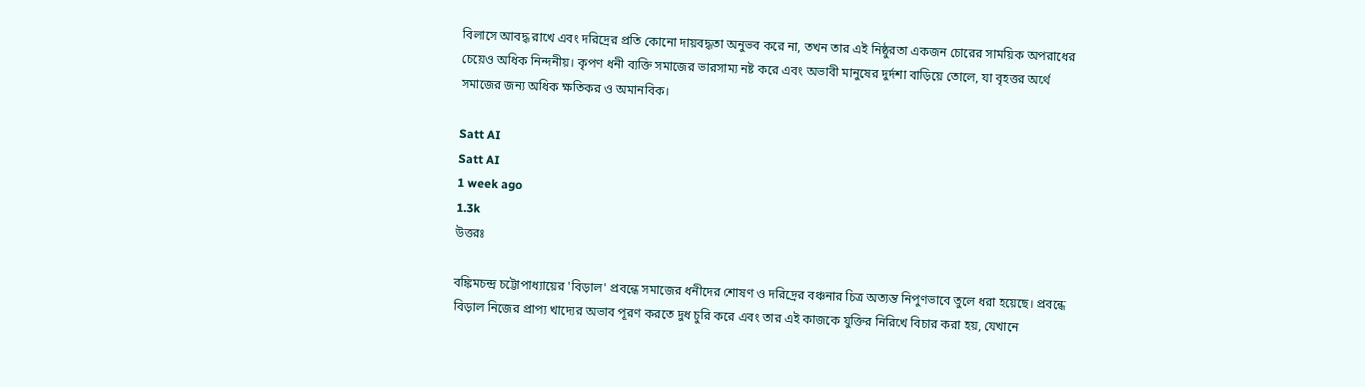বিলাসে আবদ্ধ রাখে এবং দরিদ্রের প্রতি কোনো দায়বদ্ধতা অনুভব করে না, তখন তার এই নিষ্ঠুরতা একজন চোরের সাময়িক অপরাধের চেয়েও অধিক নিন্দনীয়। কৃপণ ধনী ব্যক্তি সমাজের ভারসাম্য নষ্ট করে এবং অভাবী মানুষের দুর্দশা বাড়িয়ে তোলে, যা বৃহত্তর অর্থে সমাজের জন্য অধিক ক্ষতিকর ও অমানবিক।

Satt AI
Satt AI
1 week ago
1.3k
উত্তরঃ

বঙ্কিমচন্দ্র চট্টোপাধ্যায়ের 'বিড়াল' প্রবন্ধে সমাজের ধনীদের শোষণ ও দরিদ্রের বঞ্চনার চিত্র অত্যন্ত নিপুণভাবে তুলে ধরা হয়েছে। প্রবন্ধে বিড়াল নিজের প্রাপ্য খাদ্যের অভাব পূরণ করতে দুধ চুরি করে এবং তার এই কাজকে যুক্তির নিরিখে বিচার করা হয়, যেখানে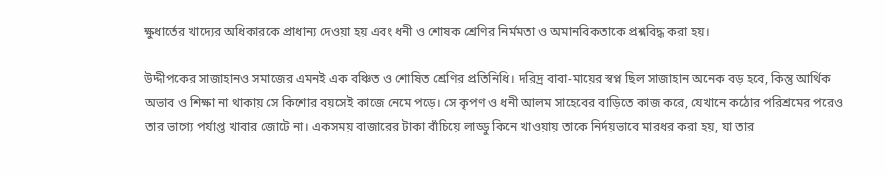ক্ষুধার্তের খাদ্যের অধিকারকে প্রাধান্য দেওয়া হয় এবং ধনী ও শোষক শ্রেণির নির্মমতা ও অমানবিকতাকে প্রশ্নবিদ্ধ করা হয়।

উদ্দীপকের সাজাহানও সমাজের এমনই এক বঞ্চিত ও শোষিত শ্রেণির প্রতিনিধি। দরিদ্র বাবা-মায়ের স্বপ্ন ছিল সাজাহান অনেক বড় হবে, কিন্তু আর্থিক অভাব ও শিক্ষা না থাকায় সে কিশোর বয়সেই কাজে নেমে পড়ে। সে কৃপণ ও ধনী আলম সাহেবের বাড়িতে কাজ করে, যেখানে কঠোর পরিশ্রমের পরেও তার ভাগ্যে পর্যাপ্ত খাবার জোটে না। একসময় বাজারের টাকা বাঁচিয়ে লাড্ডু কিনে খাওয়ায় তাকে নির্দয়ভাবে মারধর করা হয়, যা তার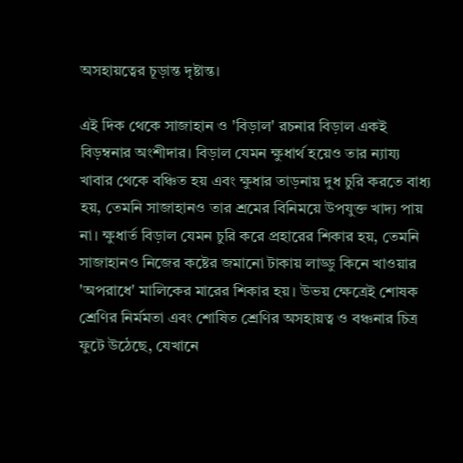অসহায়ত্বের চূড়ান্ত দৃষ্টান্ত।

এই দিক থেকে সাজাহান ও 'বিড়াল' রচনার বিড়াল একই বিড়ম্বনার অংশীদার। বিড়াল যেমন ক্ষুধার্থ হয়েও তার ন্যায্য খাবার থেকে বঞ্চিত হয় এবং ক্ষুধার তাড়নায় দুধ চুরি করতে বাধ্য হয়, তেমনি সাজাহানও তার শ্রমের বিনিময়ে উপযুক্ত খাদ্য পায় না। ক্ষুধার্ত বিড়াল যেমন চুরি করে প্রহারের শিকার হয়, তেমনি সাজাহানও নিজের কষ্টের জমানো টাকায় লাড্ডু কিনে খাওয়ার 'অপরাধে' মালিকের মারের শিকার হয়। উভয় ক্ষেত্রেই শোষক শ্রেণির নির্মমতা এবং শোষিত শ্রেণির অসহায়ত্ব ও বঞ্চনার চিত্র ফুটে উঠেছে, যেখানে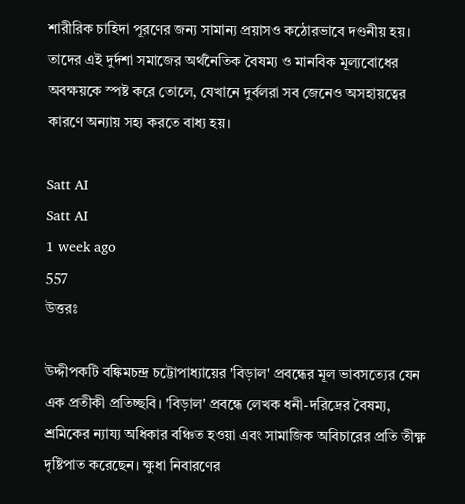শারীরিক চাহিদা পূরণের জন্য সামান্য প্রয়াসও কঠোরভাবে দণ্ডনীয় হয়। তাদের এই দুর্দশা সমাজের অর্থনৈতিক বৈষম্য ও মানবিক মূল্যবোধের অবক্ষয়কে স্পষ্ট করে তোলে, যেখানে দুর্বলরা সব জেনেও অসহায়ত্বের কারণে অন্যায় সহ্য করতে বাধ্য হয়।

Satt AI
Satt AI
1 week ago
557
উত্তরঃ

উদ্দীপকটি বঙ্কিমচন্দ্র চট্টোপাধ্যায়ের 'বিড়াল' প্রবন্ধের মূল ভাবসত্যের যেন এক প্রতীকী প্রতিচ্ছবি। 'বিড়াল' প্রবন্ধে লেখক ধনী-দরিদ্রের বৈষম্য, শ্রমিকের ন্যায্য অধিকার বঞ্চিত হওয়া এবং সামাজিক অবিচারের প্রতি তীক্ষ্ণ দৃষ্টিপাত করেছেন। ক্ষুধা নিবারণের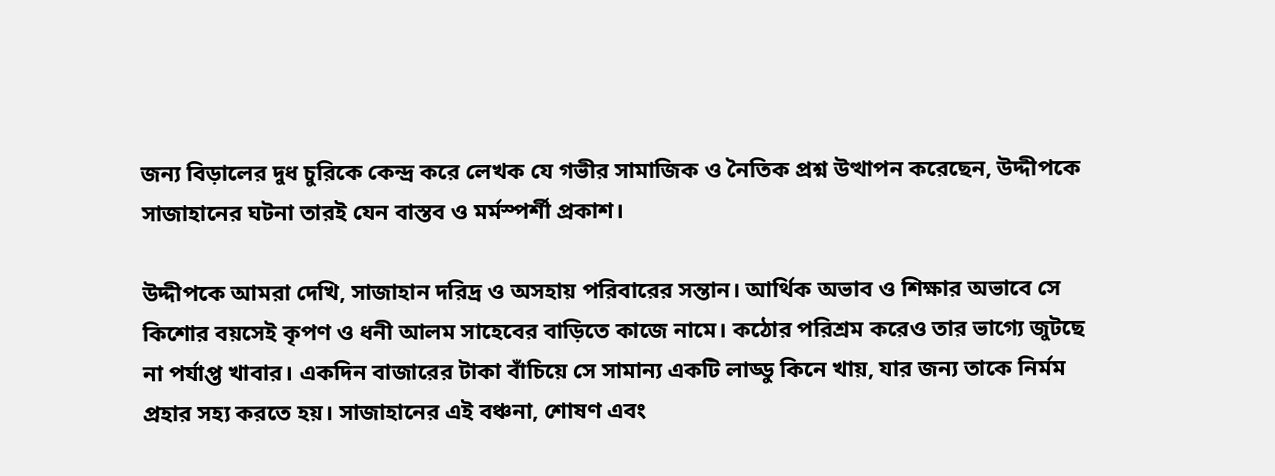জন্য বিড়ালের দুধ চুরিকে কেন্দ্র করে লেখক যে গভীর সামাজিক ও নৈতিক প্রশ্ন উত্থাপন করেছেন, উদ্দীপকে সাজাহানের ঘটনা তারই যেন বাস্তব ও মর্মস্পর্শী প্রকাশ।

উদ্দীপকে আমরা দেখি, সাজাহান দরিদ্র ও অসহায় পরিবারের সন্তান। আর্থিক অভাব ও শিক্ষার অভাবে সে কিশোর বয়সেই কৃপণ ও ধনী আলম সাহেবের বাড়িতে কাজে নামে। কঠোর পরিশ্রম করেও তার ভাগ্যে জুটছে না পর্যাপ্ত খাবার। একদিন বাজারের টাকা বাঁচিয়ে সে সামান্য একটি লাড্ডু কিনে খায়, যার জন্য তাকে নির্মম প্রহার সহ্য করতে হয়। সাজাহানের এই বঞ্চনা, শোষণ এবং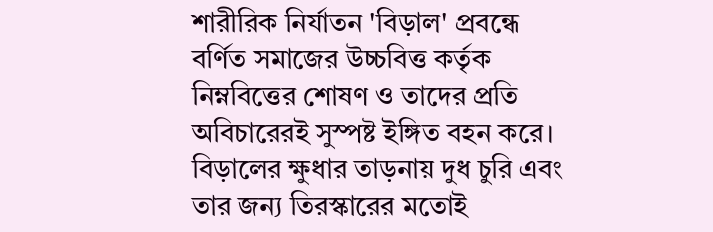শারীরিক নির্যাতন 'বিড়াল' প্রবন্ধে বর্ণিত সমাজের উচ্চবিত্ত কর্তৃক নিম্নবিত্তের শোষণ ও তাদের প্রতি অবিচারেরই সুস্পষ্ট ইঙ্গিত বহন করে। বিড়ালের ক্ষুধার তাড়নায় দুধ চুরি এবং তার জন্য তিরস্কারের মতোই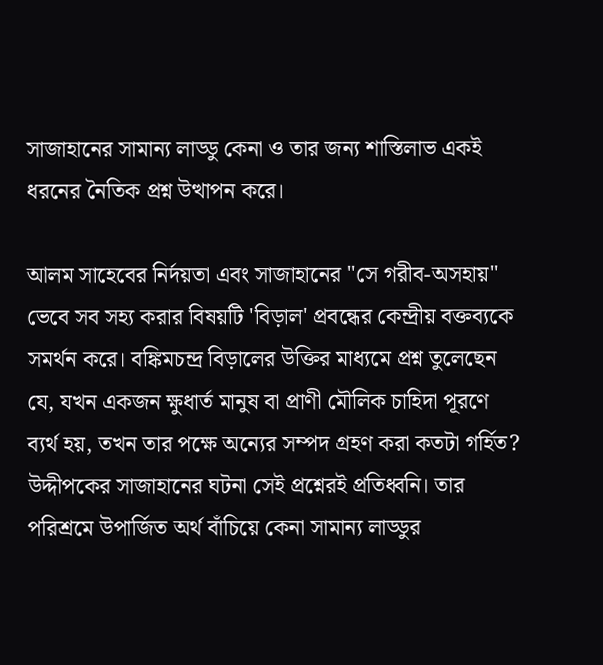সাজাহানের সামান্য লাড্ডু কেনা ও তার জন্য শাস্তিলাভ একই ধরনের নৈতিক প্রশ্ন উত্থাপন করে।

আলম সাহেবের নির্দয়তা এবং সাজাহানের "সে গরীব-অসহায়" ভেবে সব সহ্য করার বিষয়টি 'বিড়াল' প্রবন্ধের কেন্দ্রীয় বক্তব্যকে সমর্থন করে। বঙ্কিমচন্দ্র বিড়ালের উক্তির মাধ্যমে প্রশ্ন তুলেছেন যে, যখন একজন ক্ষুধার্ত মানুষ বা প্রাণী মৌলিক চাহিদা পূরণে ব্যর্থ হয়, তখন তার পক্ষে অন্যের সম্পদ গ্রহণ করা কতটা গর্হিত? উদ্দীপকের সাজাহানের ঘটনা সেই প্রশ্নেরই প্রতিধ্বনি। তার পরিশ্রমে উপার্জিত অর্থ বাঁচিয়ে কেনা সামান্য লাড্ডুর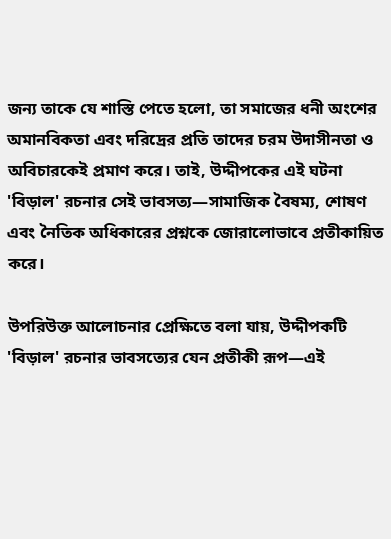জন্য তাকে যে শাস্তি পেতে হলো, তা সমাজের ধনী অংশের অমানবিকতা এবং দরিদ্রের প্রতি তাদের চরম উদাসীনতা ও অবিচারকেই প্রমাণ করে। তাই, উদ্দীপকের এই ঘটনা 'বিড়াল' রচনার সেই ভাবসত্য—সামাজিক বৈষম্য, শোষণ এবং নৈতিক অধিকারের প্রশ্নকে জোরালোভাবে প্রতীকায়িত করে।

উপরিউক্ত আলোচনার প্রেক্ষিতে বলা যায়, উদ্দীপকটি 'বিড়াল' রচনার ভাবসত্যের যেন প্রতীকী রূপ—এই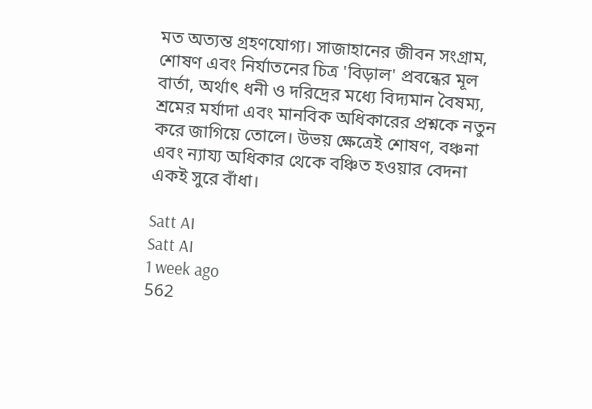মত অত্যন্ত গ্রহণযোগ্য। সাজাহানের জীবন সংগ্রাম, শোষণ এবং নির্যাতনের চিত্র 'বিড়াল' প্রবন্ধের মূল বার্তা, অর্থাৎ ধনী ও দরিদ্রের মধ্যে বিদ্যমান বৈষম্য, শ্রমের মর্যাদা এবং মানবিক অধিকারের প্রশ্নকে নতুন করে জাগিয়ে তোলে। উভয় ক্ষেত্রেই শোষণ, বঞ্চনা এবং ন্যায্য অধিকার থেকে বঞ্চিত হওয়ার বেদনা একই সুরে বাঁধা।

Satt AI
Satt AI
1 week ago
562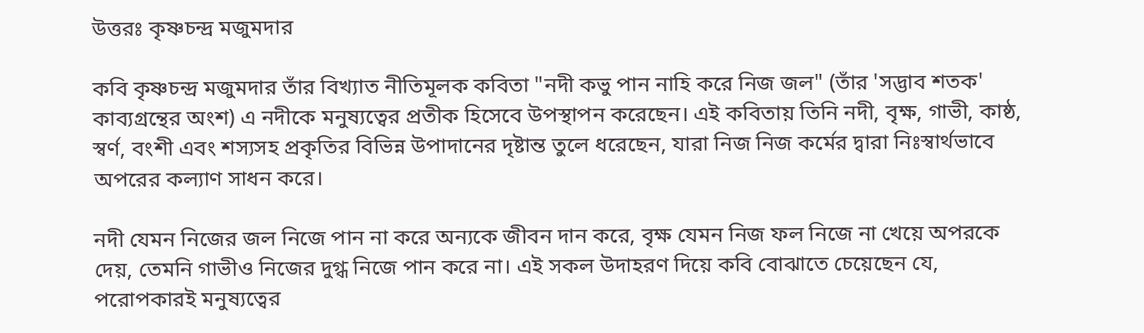উত্তরঃ কৃষ্ণচন্দ্র মজুমদার

কবি কৃষ্ণচন্দ্র মজুমদার তাঁর বিখ্যাত নীতিমূলক কবিতা "নদী কভু পান নাহি করে নিজ জল" (তাঁর 'সদ্ভাব শতক' কাব্যগ্রন্থের অংশ) এ নদীকে মনুষ্যত্বের প্রতীক হিসেবে উপস্থাপন করেছেন। এই কবিতায় তিনি নদী, বৃক্ষ, গাভী, কাষ্ঠ, স্বর্ণ, বংশী এবং শস্যসহ প্রকৃতির বিভিন্ন উপাদানের দৃষ্টান্ত তুলে ধরেছেন, যারা নিজ নিজ কর্মের দ্বারা নিঃস্বার্থভাবে অপরের কল্যাণ সাধন করে।

নদী যেমন নিজের জল নিজে পান না করে অন্যকে জীবন দান করে, বৃক্ষ যেমন নিজ ফল নিজে না খেয়ে অপরকে দেয়, তেমনি গাভীও নিজের দুগ্ধ নিজে পান করে না। এই সকল উদাহরণ দিয়ে কবি বোঝাতে চেয়েছেন যে, পরোপকারই মনুষ্যত্বের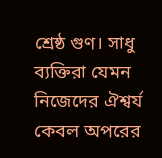শ্রেষ্ঠ গুণ। সাধু ব্যক্তিরা যেমন নিজেদের ঐশ্বর্য কেবল অপরের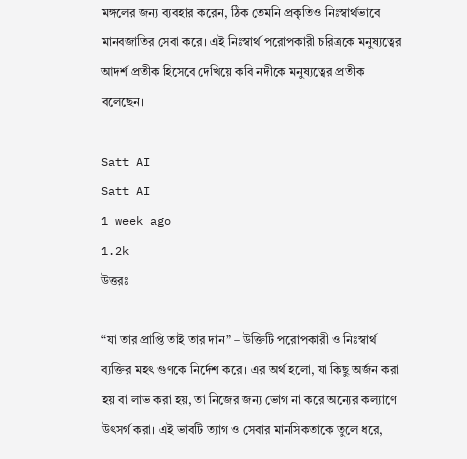মঙ্গলের জন্য ব্যবহার করেন, ঠিক তেমনি প্রকৃতিও নিঃস্বার্থভাবে মানবজাতির সেবা করে। এই নিঃস্বার্থ পরোপকারী চরিত্রকে মনুষ্যত্বের আদর্শ প্রতীক হিসেবে দেখিয়ে কবি নদীকে মনুষ্যত্বের প্রতীক বলেছেন।

Satt AI
Satt AI
1 week ago
1.2k
উত্তরঃ

“যা তার প্রাপ্তি তাই তার দান” – উক্তিটি পরোপকারী ও নিঃস্বার্থ ব্যক্তির মহৎ গুণকে নির্দেশ করে। এর অর্থ হলো, যা কিছু অর্জন করা হয় বা লাভ করা হয়, তা নিজের জন্য ভোগ না করে অন্যের কল্যাণে উৎসর্গ করা। এই ভাবটি ত্যাগ ও সেবার মানসিকতাকে তুলে ধরে,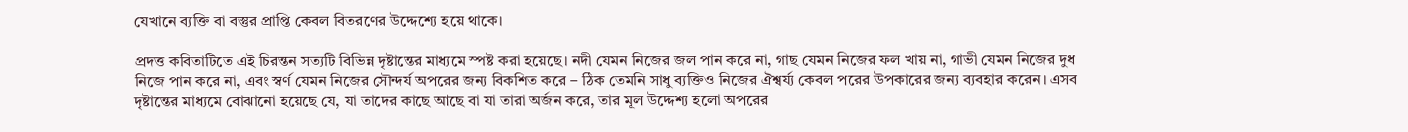যেখানে ব্যক্তি বা বস্তুর প্রাপ্তি কেবল বিতরণের উদ্দেশ্যে হয়ে থাকে।

প্রদত্ত কবিতাটিতে এই চিরন্তন সত্যটি বিভিন্ন দৃষ্টান্তের মাধ্যমে স্পষ্ট করা হয়েছে। নদী যেমন নিজের জল পান করে না, গাছ যেমন নিজের ফল খায় না, গাভী যেমন নিজের দুধ নিজে পান করে না, এবং স্বর্ণ যেমন নিজের সৌন্দর্য অপরের জন্য বিকশিত করে – ঠিক তেমনি সাধু ব্যক্তিও নিজের ঐশ্বর্য্য কেবল পরের উপকারের জন্য ব্যবহার করেন। এসব দৃষ্টান্তের মাধ্যমে বোঝানো হয়েছে যে, যা তাদের কাছে আছে বা যা তারা অর্জন করে, তার মূল উদ্দেশ্য হলো অপরের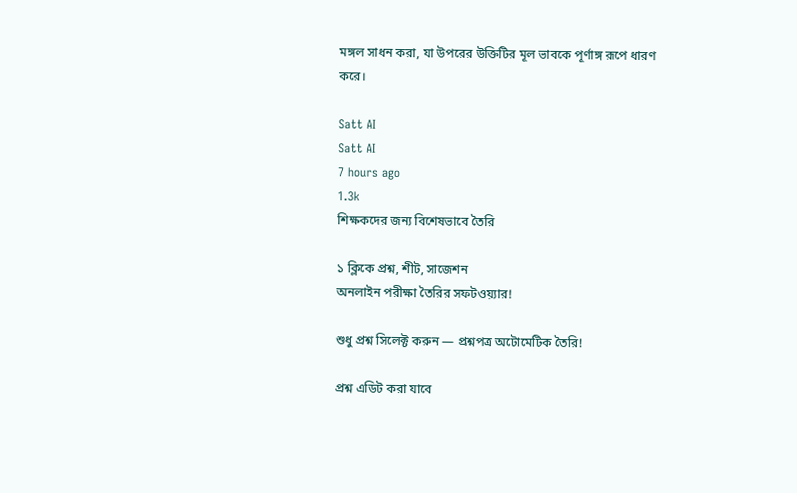মঙ্গল সাধন করা, যা উপরের উক্তিটির মূল ভাবকে পূর্ণাঙ্গ রূপে ধারণ করে।

Satt AI
Satt AI
7 hours ago
1.3k
শিক্ষকদের জন্য বিশেষভাবে তৈরি

১ ক্লিকে প্রশ্ন, শীট, সাজেশন
অনলাইন পরীক্ষা তৈরির সফটওয়্যার!

শুধু প্রশ্ন সিলেক্ট করুন — প্রশ্নপত্র অটোমেটিক তৈরি!

প্রশ্ন এডিট করা যাবে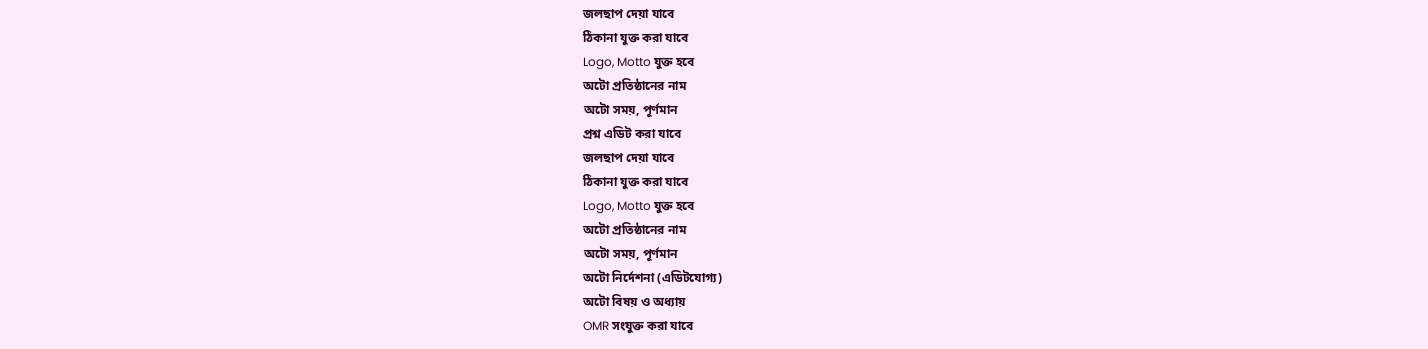জলছাপ দেয়া যাবে
ঠিকানা যুক্ত করা যাবে
Logo, Motto যুক্ত হবে
অটো প্রতিষ্ঠানের নাম
অটো সময়, পূর্ণমান
প্রশ্ন এডিট করা যাবে
জলছাপ দেয়া যাবে
ঠিকানা যুক্ত করা যাবে
Logo, Motto যুক্ত হবে
অটো প্রতিষ্ঠানের নাম
অটো সময়, পূর্ণমান
অটো নির্দেশনা (এডিটযোগ্য)
অটো বিষয় ও অধ্যায়
OMR সংযুক্ত করা যাবে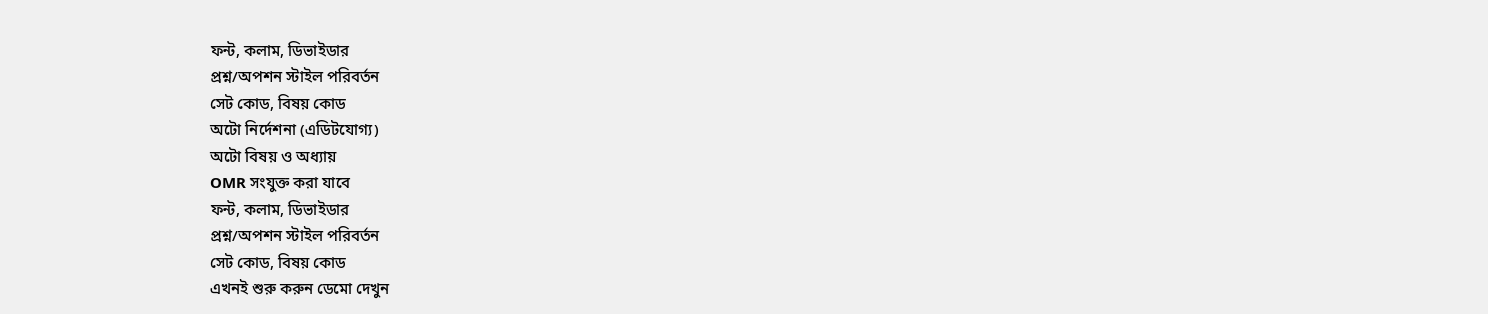ফন্ট, কলাম, ডিভাইডার
প্রশ্ন/অপশন স্টাইল পরিবর্তন
সেট কোড, বিষয় কোড
অটো নির্দেশনা (এডিটযোগ্য)
অটো বিষয় ও অধ্যায়
OMR সংযুক্ত করা যাবে
ফন্ট, কলাম, ডিভাইডার
প্রশ্ন/অপশন স্টাইল পরিবর্তন
সেট কোড, বিষয় কোড
এখনই শুরু করুন ডেমো দেখুন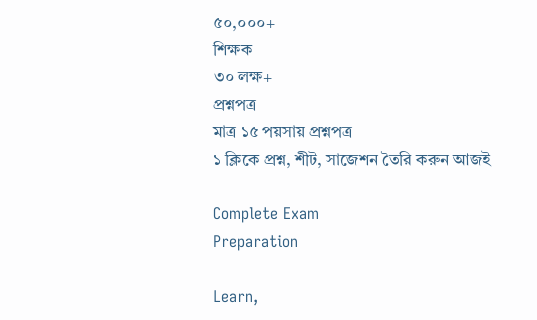৫০,০০০+
শিক্ষক
৩০ লক্ষ+
প্রশ্নপত্র
মাত্র ১৫ পয়সায় প্রশ্নপত্র
১ ক্লিকে প্রশ্ন, শীট, সাজেশন তৈরি করুন আজই

Complete Exam
Preparation

Learn,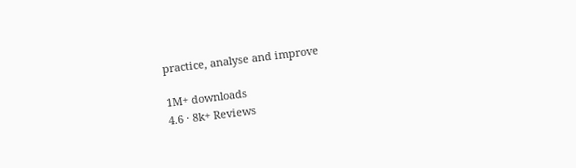practice, analyse and improve

1M+ downloads
4.6 · 8k+ Reviews